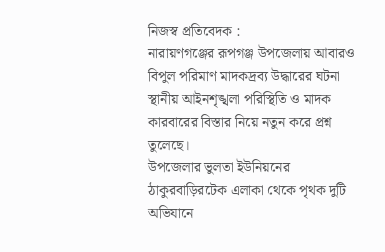নিজস্ব প্রতিবেদক :
নারায়ণগঞ্জের রূপগঞ্জ উপজেলায় আবারও বিপুল পরিমাণ মাদকদ্রব্য উদ্ধারের ঘটনা স্থানীয় আইনশৃঙ্খলা পরিস্থিতি ও মাদক কারবারের বিস্তার নিয়ে নতুন করে প্রশ্ন তুলেছে।
উপজেলার ভুলতা ইউনিয়নের ঠাকুরবাড়িরটেক এলাকা থেকে পৃথক দুটি অভিযানে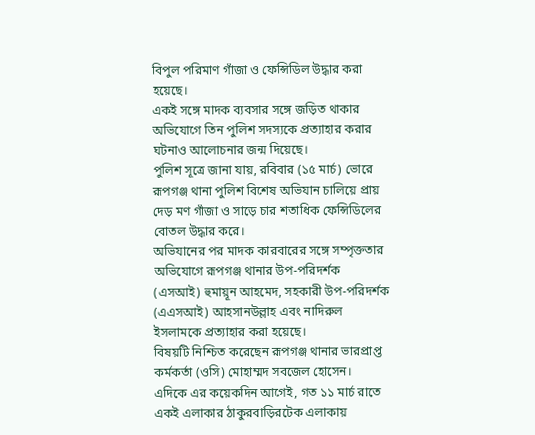বিপুল পরিমাণ গাঁজা ও ফেন্সিডিল উদ্ধার করা হয়েছে।
একই সঙ্গে মাদক ব্যবসার সঙ্গে জড়িত থাকার অভিযোগে তিন পুলিশ সদস্যকে প্রত্যাহার করার ঘটনাও আলোচনার জন্ম দিয়েছে।
পুলিশ সূত্রে জানা যায়, রবিবার (১৫ মার্চ) ভোরে রূপগঞ্জ থানা পুলিশ বিশেষ অভিযান চালিয়ে প্রায় দেড় মণ গাঁজা ও সাড়ে চার শতাধিক ফেন্সিডিলের বোতল উদ্ধার করে।
অভিযানের পর মাদক কারবারের সঙ্গে সম্পৃক্ততার অভিযোগে রূপগঞ্জ থানার উপ-পরিদর্শক (এসআই) হুমায়ূন আহমেদ, সহকারী উপ-পরিদর্শক (এএসআই) আহসানউল্লাহ এবং নাদিরুল ইসলামকে প্রত্যাহার করা হয়েছে।
বিষয়টি নিশ্চিত করেছেন রূপগঞ্জ থানার ভারপ্রাপ্ত কর্মকর্তা (ওসি) মোহাম্মদ সবজেল হোসেন।
এদিকে এর কয়েকদিন আগেই, গত ১১ মার্চ রাতে একই এলাকার ঠাকুরবাড়িরটেক এলাকায়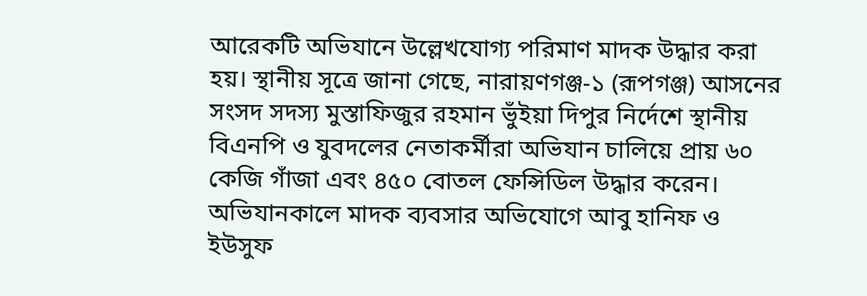আরেকটি অভিযানে উল্লেখযোগ্য পরিমাণ মাদক উদ্ধার করা হয়। স্থানীয় সূত্রে জানা গেছে, নারায়ণগঞ্জ-১ (রূপগঞ্জ) আসনের সংসদ সদস্য মুস্তাফিজুর রহমান ভুঁইয়া দিপুর নির্দেশে স্থানীয় বিএনপি ও যুবদলের নেতাকর্মীরা অভিযান চালিয়ে প্রায় ৬০ কেজি গাঁজা এবং ৪৫০ বোতল ফেন্সিডিল উদ্ধার করেন।
অভিযানকালে মাদক ব্যবসার অভিযোগে আবু হানিফ ও ইউসুফ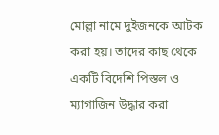মোল্লা নামে দুইজনকে আটক করা হয়। তাদের কাছ থেকে একটি বিদেশি পিস্তল ও ম্যাগাজিন উদ্ধার করা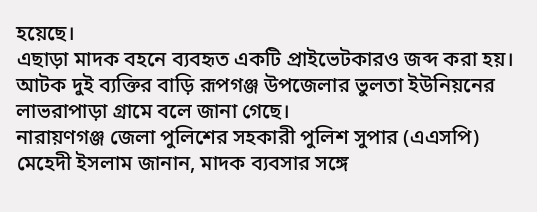হয়েছে।
এছাড়া মাদক বহনে ব্যবহৃত একটি প্রাইভেটকারও জব্দ করা হয়। আটক দুই ব্যক্তির বাড়ি রূপগঞ্জ উপজেলার ভুলতা ইউনিয়নের লাভরাপাড়া গ্রামে বলে জানা গেছে।
নারায়ণগঞ্জ জেলা পুলিশের সহকারী পুলিশ সুপার (এএসপি) মেহেদী ইসলাম জানান, মাদক ব্যবসার সঙ্গে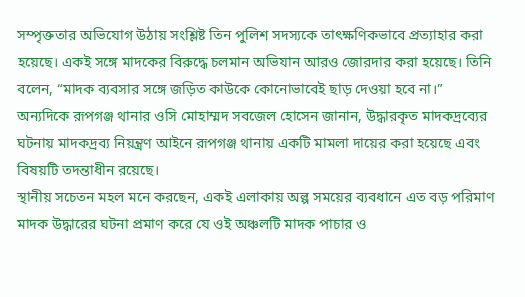সম্পৃক্ততার অভিযোগ উঠায় সংশ্লিষ্ট তিন পুলিশ সদস্যকে তাৎক্ষণিকভাবে প্রত্যাহার করা হয়েছে। একই সঙ্গে মাদকের বিরুদ্ধে চলমান অভিযান আরও জোরদার করা হয়েছে। তিনি বলেন, “মাদক ব্যবসার সঙ্গে জড়িত কাউকে কোনোভাবেই ছাড় দেওয়া হবে না।”
অন্যদিকে রূপগঞ্জ থানার ওসি মোহাম্মদ সবজেল হোসেন জানান, উদ্ধারকৃত মাদকদ্রব্যের ঘটনায় মাদকদ্রব্য নিয়ন্ত্রণ আইনে রূপগঞ্জ থানায় একটি মামলা দায়ের করা হয়েছে এবং বিষয়টি তদন্তাধীন রয়েছে।
স্থানীয় সচেতন মহল মনে করছেন, একই এলাকায় অল্প সময়ের ব্যবধানে এত বড় পরিমাণ মাদক উদ্ধারের ঘটনা প্রমাণ করে যে ওই অঞ্চলটি মাদক পাচার ও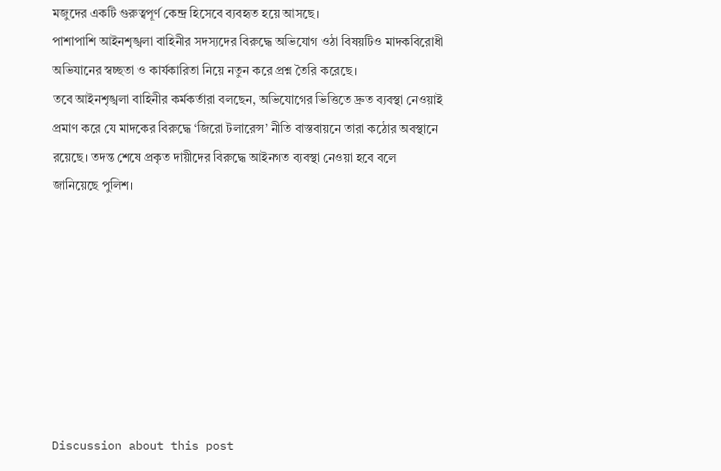মজুদের একটি গুরুত্বপূর্ণ কেন্দ্র হিসেবে ব্যবহৃত হয়ে আসছে।
পাশাপাশি আইনশৃঙ্খলা বাহিনীর সদস্যদের বিরুদ্ধে অভিযোগ ওঠা বিষয়টিও মাদকবিরোধী অভিযানের স্বচ্ছতা ও কার্যকারিতা নিয়ে নতুন করে প্রশ্ন তৈরি করেছে।
তবে আইনশৃঙ্খলা বাহিনীর কর্মকর্তারা বলছেন, অভিযোগের ভিত্তিতে দ্রুত ব্যবস্থা নেওয়াই প্রমাণ করে যে মাদকের বিরুদ্ধে ‘জিরো টলারেন্স’ নীতি বাস্তবায়নে তারা কঠোর অবস্থানে রয়েছে। তদন্ত শেষে প্রকৃত দায়ীদের বিরুদ্ধে আইনগত ব্যবস্থা নেওয়া হবে বলে জানিয়েছে পুলিশ।








Discussion about this post